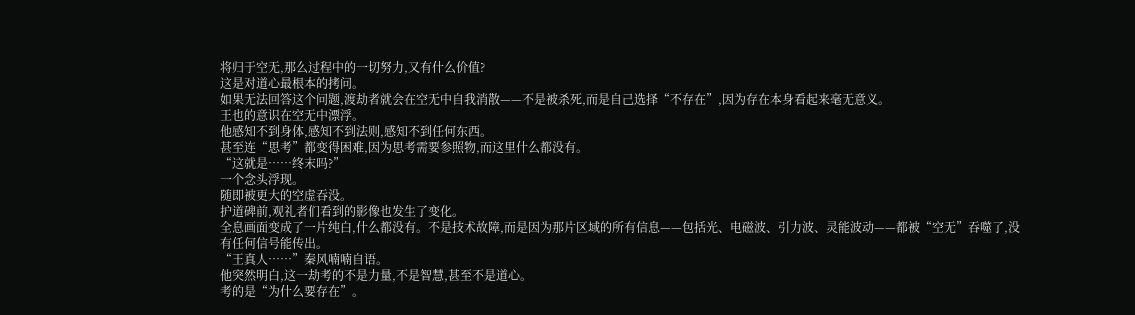将归于空无,那么过程中的一切努力,又有什么价值?
这是对道心最根本的拷问。
如果无法回答这个问题,渡劫者就会在空无中自我消散——不是被杀死,而是自己选择“不存在”,因为存在本身看起来毫无意义。
王也的意识在空无中漂浮。
他感知不到身体,感知不到法则,感知不到任何东西。
甚至连“思考”都变得困难,因为思考需要参照物,而这里什么都没有。
“这就是……终末吗?”
一个念头浮现。
随即被更大的空虚吞没。
护道碑前,观礼者们看到的影像也发生了变化。
全息画面变成了一片纯白,什么都没有。不是技术故障,而是因为那片区域的所有信息——包括光、电磁波、引力波、灵能波动——都被“空无”吞噬了,没有任何信号能传出。
“王真人……”秦风喃喃自语。
他突然明白,这一劫考的不是力量,不是智慧,甚至不是道心。
考的是“为什么要存在”。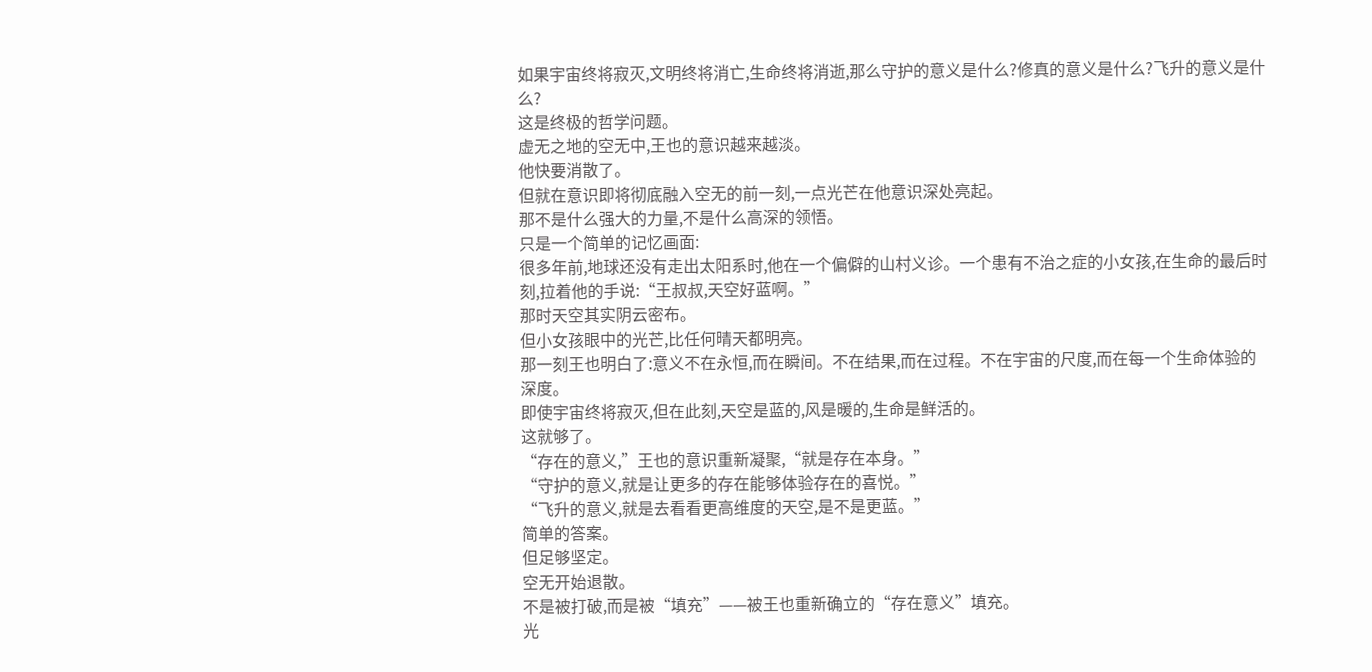如果宇宙终将寂灭,文明终将消亡,生命终将消逝,那么守护的意义是什么?修真的意义是什么?飞升的意义是什么?
这是终极的哲学问题。
虚无之地的空无中,王也的意识越来越淡。
他快要消散了。
但就在意识即将彻底融入空无的前一刻,一点光芒在他意识深处亮起。
那不是什么强大的力量,不是什么高深的领悟。
只是一个简单的记忆画面:
很多年前,地球还没有走出太阳系时,他在一个偏僻的山村义诊。一个患有不治之症的小女孩,在生命的最后时刻,拉着他的手说:“王叔叔,天空好蓝啊。”
那时天空其实阴云密布。
但小女孩眼中的光芒,比任何晴天都明亮。
那一刻王也明白了:意义不在永恒,而在瞬间。不在结果,而在过程。不在宇宙的尺度,而在每一个生命体验的深度。
即使宇宙终将寂灭,但在此刻,天空是蓝的,风是暖的,生命是鲜活的。
这就够了。
“存在的意义,”王也的意识重新凝聚,“就是存在本身。”
“守护的意义,就是让更多的存在能够体验存在的喜悦。”
“飞升的意义,就是去看看更高维度的天空,是不是更蓝。”
简单的答案。
但足够坚定。
空无开始退散。
不是被打破,而是被“填充”——被王也重新确立的“存在意义”填充。
光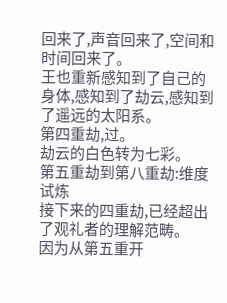回来了,声音回来了,空间和时间回来了。
王也重新感知到了自己的身体,感知到了劫云,感知到了遥远的太阳系。
第四重劫,过。
劫云的白色转为七彩。
第五重劫到第八重劫:维度试炼
接下来的四重劫,已经超出了观礼者的理解范畴。
因为从第五重开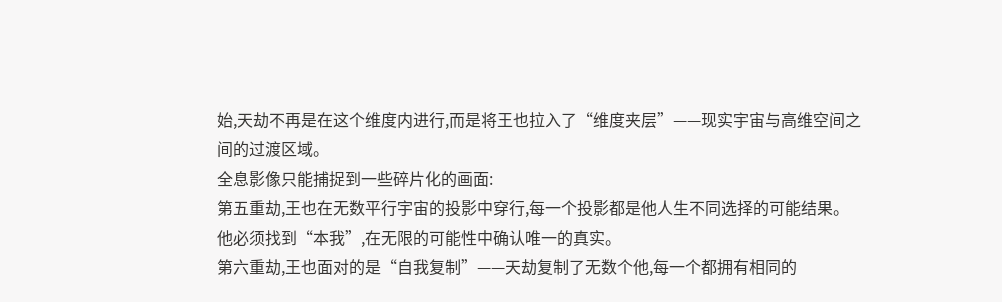始,天劫不再是在这个维度内进行,而是将王也拉入了“维度夹层”——现实宇宙与高维空间之间的过渡区域。
全息影像只能捕捉到一些碎片化的画面:
第五重劫,王也在无数平行宇宙的投影中穿行,每一个投影都是他人生不同选择的可能结果。他必须找到“本我”,在无限的可能性中确认唯一的真实。
第六重劫,王也面对的是“自我复制”——天劫复制了无数个他,每一个都拥有相同的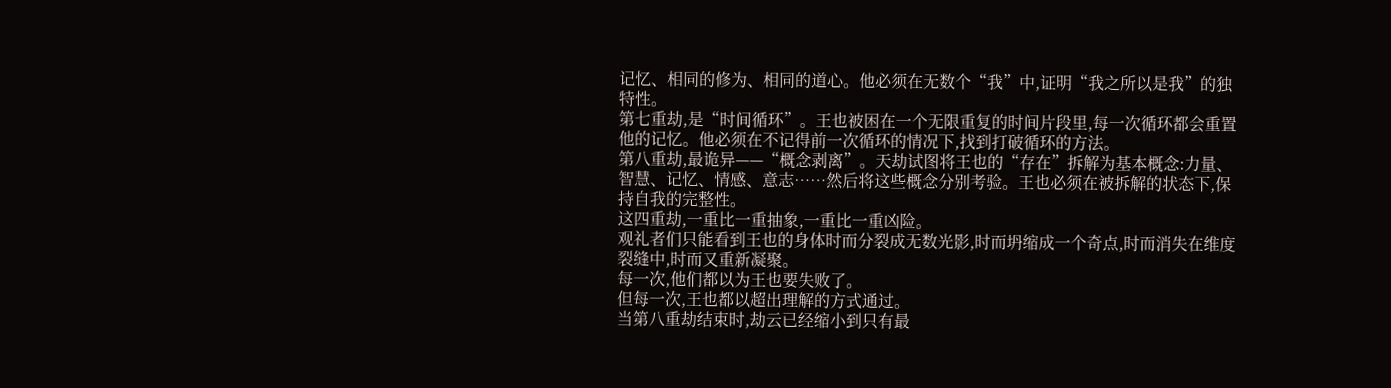记忆、相同的修为、相同的道心。他必须在无数个“我”中,证明“我之所以是我”的独特性。
第七重劫,是“时间循环”。王也被困在一个无限重复的时间片段里,每一次循环都会重置他的记忆。他必须在不记得前一次循环的情况下,找到打破循环的方法。
第八重劫,最诡异——“概念剥离”。天劫试图将王也的“存在”拆解为基本概念:力量、智慧、记忆、情感、意志……然后将这些概念分别考验。王也必须在被拆解的状态下,保持自我的完整性。
这四重劫,一重比一重抽象,一重比一重凶险。
观礼者们只能看到王也的身体时而分裂成无数光影,时而坍缩成一个奇点,时而消失在维度裂缝中,时而又重新凝聚。
每一次,他们都以为王也要失败了。
但每一次,王也都以超出理解的方式通过。
当第八重劫结束时,劫云已经缩小到只有最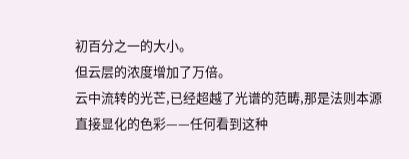初百分之一的大小。
但云层的浓度增加了万倍。
云中流转的光芒,已经超越了光谱的范畴,那是法则本源直接显化的色彩——任何看到这种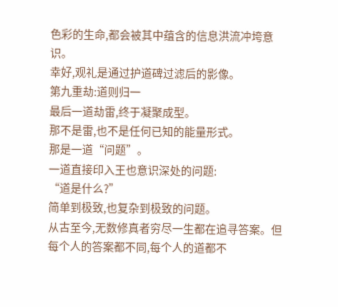色彩的生命,都会被其中蕴含的信息洪流冲垮意识。
幸好,观礼是通过护道碑过滤后的影像。
第九重劫:道则归一
最后一道劫雷,终于凝聚成型。
那不是雷,也不是任何已知的能量形式。
那是一道“问题”。
一道直接印入王也意识深处的问题:
“道是什么?”
简单到极致,也复杂到极致的问题。
从古至今,无数修真者穷尽一生都在追寻答案。但每个人的答案都不同,每个人的道都不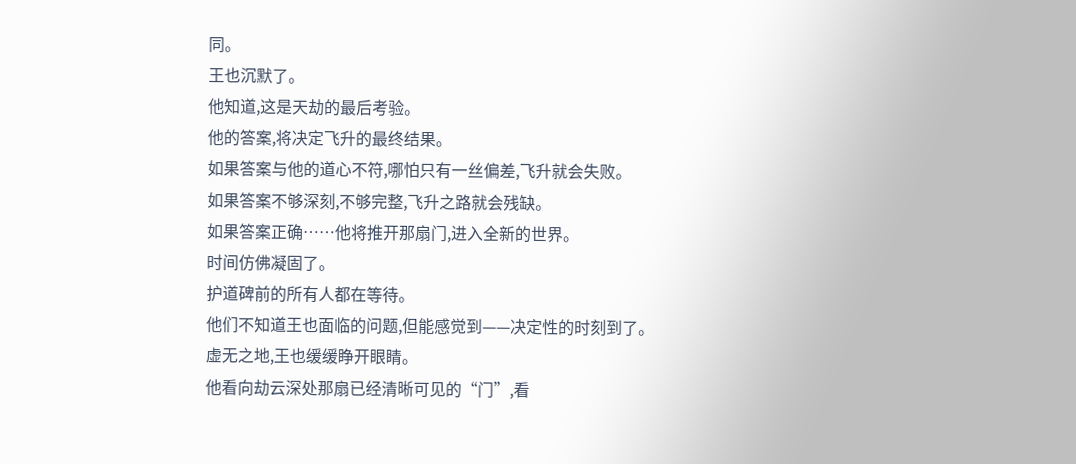同。
王也沉默了。
他知道,这是天劫的最后考验。
他的答案,将决定飞升的最终结果。
如果答案与他的道心不符,哪怕只有一丝偏差,飞升就会失败。
如果答案不够深刻,不够完整,飞升之路就会残缺。
如果答案正确……他将推开那扇门,进入全新的世界。
时间仿佛凝固了。
护道碑前的所有人都在等待。
他们不知道王也面临的问题,但能感觉到——决定性的时刻到了。
虚无之地,王也缓缓睁开眼睛。
他看向劫云深处那扇已经清晰可见的“门”,看